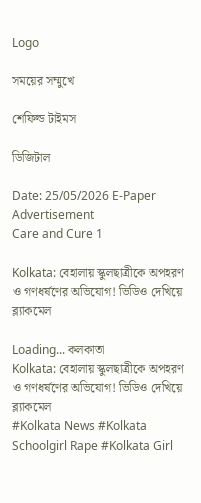Logo

সময়ের সম্মুখে

শেফিল্ড টাইমস

ডিজিটাল

Date: 25/05/2026 E-Paper
Advertisement
Care and Cure 1

Kolkata: বেহালায় স্কুলছাত্রীকে অপহরণ ও গণধর্ষণের অভিযোগ! ভিডিও দেখিয়ে ব্ল্যাকমেল

Loading... কলকাতা
Kolkata: বেহালায় স্কুলছাত্রীকে অপহরণ ও গণধর্ষণের অভিযোগ! ভিডিও দেখিয়ে ব্ল্যাকমেল
#Kolkata News #Kolkata Schoolgirl Rape #Kolkata Girl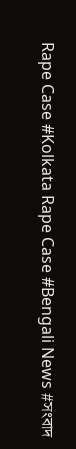Rape Case #Kolkata Rape Case #Bengali News #সংবাদ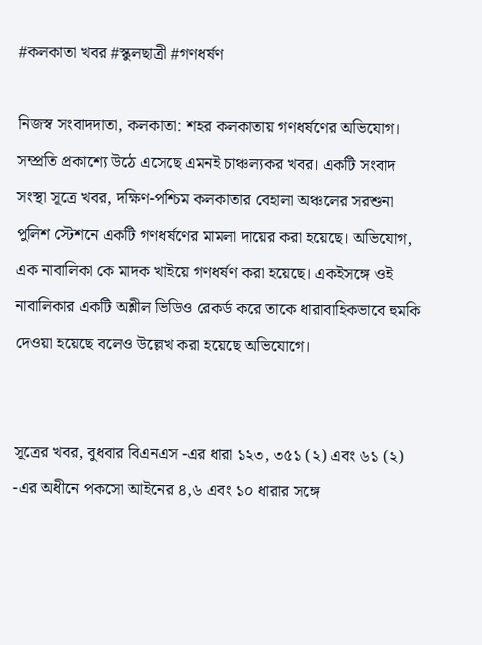#কলকাতা খবর #স্কুলছাত্রী #গণধর্ষণ

নিজস্ব সংবাদদাতা, কলকাতা: শহর কলকাতায় গণধর্ষণের অভিযোগ। সম্প্রতি প্রকাশ্যে উঠে এসেছে এমনই চাঞ্চল্যকর খবর। একটি সংবাদ সংস্থা সূত্রে খবর, দক্ষিণ-পশ্চিম কলকাতার বেহালা অঞ্চলের সরশুনা পুলিশ স্টেশনে একটি গণধর্ষণের মামলা দায়ের করা হয়েছে। অভিযোগ, এক নাবালিকা কে মাদক খাইয়ে গণধর্ষণ করা হয়েছে। একইসঙ্গে ওই নাবালিকার একটি অশ্লীল ভিডিও রেকর্ড করে তাকে ধারাবাহিকভাবে হুমকি দেওয়া হয়েছে বলেও উল্লেখ করা হয়েছে অভিযোগে।


সূত্রের খবর, বুধবার বিএনএস -এর ধারা ১২৩, ৩৫১ (২) এবং ৬১ (২) -এর অধীনে পকসো আইনের ৪,৬ এবং ১০ ধারার সঙ্গে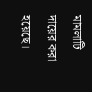মামলাটি দায়ের করা হয়েছে।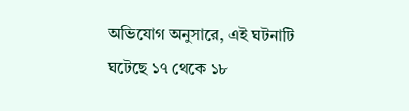অভিযোগ অনুসারে, এই ঘটনাটি ঘটেছে ১৭ থেকে ১৮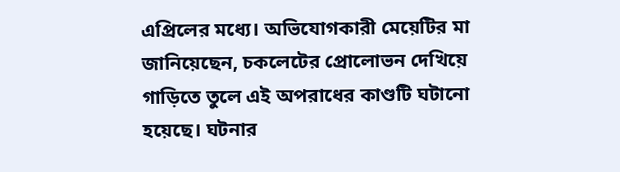এপ্রিলের মধ্যে। অভিযোগকারী মেয়েটির মা জানিয়েছেন, চকলেটের প্রোলোভন দেখিয়ে গাড়িতে তুলে এই অপরাধের কাণ্ডটি ঘটানো হয়েছে। ঘটনার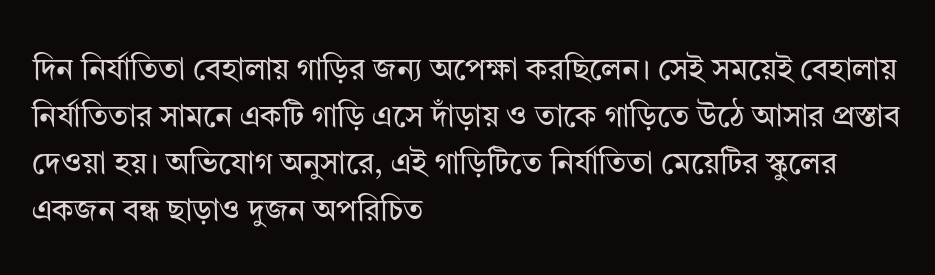দিন নির্যাতিতা বেহালায় গাড়ির জন্য অপেক্ষা করছিলেন। সেই সময়েই বেহালায় নির্যাতিতার সামনে একটি গাড়ি এসে দাঁড়ায় ও তাকে গাড়িতে উঠে আসার প্রস্তাব দেওয়া হয়। অভিযোগ অনুসারে, এই গাড়িটিতে নির্যাতিতা মেয়েটির স্কুলের একজন বন্ধ ছাড়াও দুজন অপরিচিত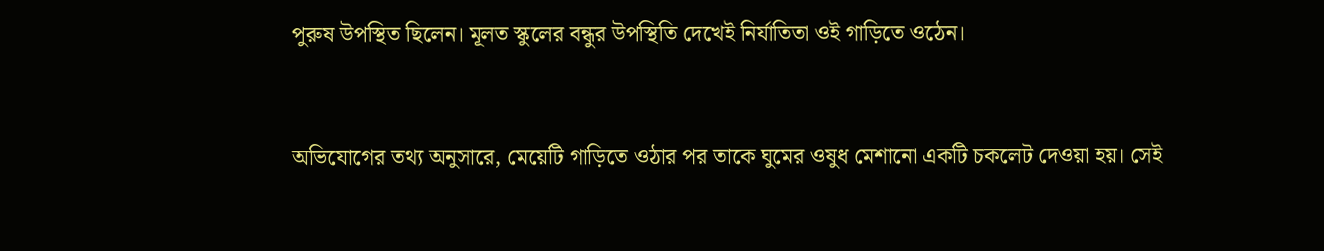পুরুষ উপস্থিত ছিলেন। মূলত স্কুলের বন্ধুর উপস্থিতি দেখেই নির্যাতিতা ওই গাড়িতে ওঠেন।


অভিযোগের তথ্য অনুসারে, মেয়েটি গাড়িতে ওঠার পর তাকে ঘুমের ওষুধ মেশানো একটি চকলেট দেওয়া হয়। সেই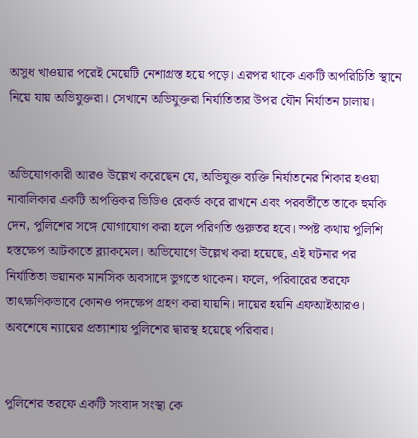অসুধ খাওয়ার পরেই মেয়েটি নেশাগ্রস্ত হয়ে পড়ে। এরপর থাকে একটি অপরিচিতি স্থানে নিয়ে যায় অভিযুক্তরা। সেখানে অভিযুক্তরা নির্যাতিতার উপর যৌন নির্যাতন চালায়।


অভিযোগকারী আরও উল্লেখ করেছেন যে, অভিযুক্ত ব্যক্তি নির্যাতনের শিকার হওয়া নাবালিকার একটি অপত্তিকর ভিডিও রেকর্ড করে রাখনে এবং পরবর্তীতে তাকে হুমকি দেন, পুলিশের সঙ্গে যোগাযোগ করা হলে পরিণতি গুরুতর হবে। স্পষ্ট কথায় পুলিশি হস্তক্ষেপ আটকাতে ব্ল্যাকমেল। অভিযোগে উল্লেখ করা হয়েছে, এই ঘটনার পর নির্যাতিতা ভয়ানক মানসিক অবসাদে ভুগতে থাকেন। ফলে, পরিবারের তরফে তাৎক্ষণিকভাবে কোনও পদক্ষেপ গ্রহণ করা যায়নি। দায়ের হয়নি এফআইআরও। অবশেষে ন্যায়ের প্রত্যাশায় পুলিশের দ্বারস্থ হয়েছে পরিবার।


পুলিশের তরফে একটি সংবাদ সংস্থা কে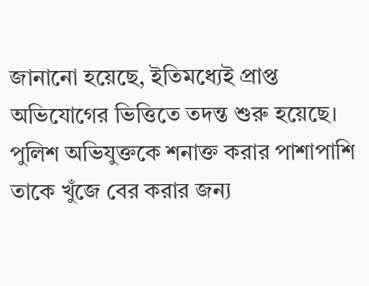জানানো হয়েছে, ইতিমধ্যেই প্রাপ্ত অভিযোগের ভিত্তিতে তদন্ত শুরু হয়েছে। পুলিশ অভিযুক্তকে শনাক্ত করার পাশাপাশি তাকে খুঁজে বের করার জন্য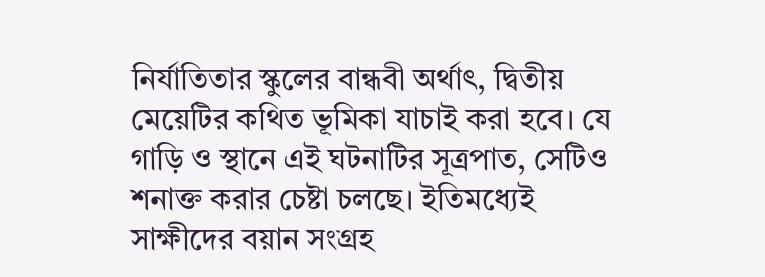নির্যাতিতার স্কুলের বান্ধবী অর্থাৎ, দ্বিতীয় মেয়েটির কথিত ভূমিকা যাচাই করা হবে। যে গাড়ি ও স্থানে এই ঘটনাটির সূত্রপাত, সেটিও শনাক্ত করার চেষ্টা চলছে। ইতিমধ্যেই সাক্ষীদের বয়ান সংগ্রহ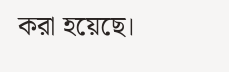করা হয়েছে।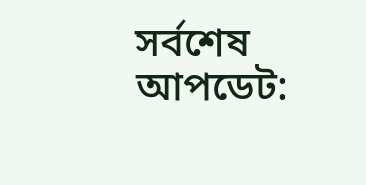সর্বশেষ আপডেট: